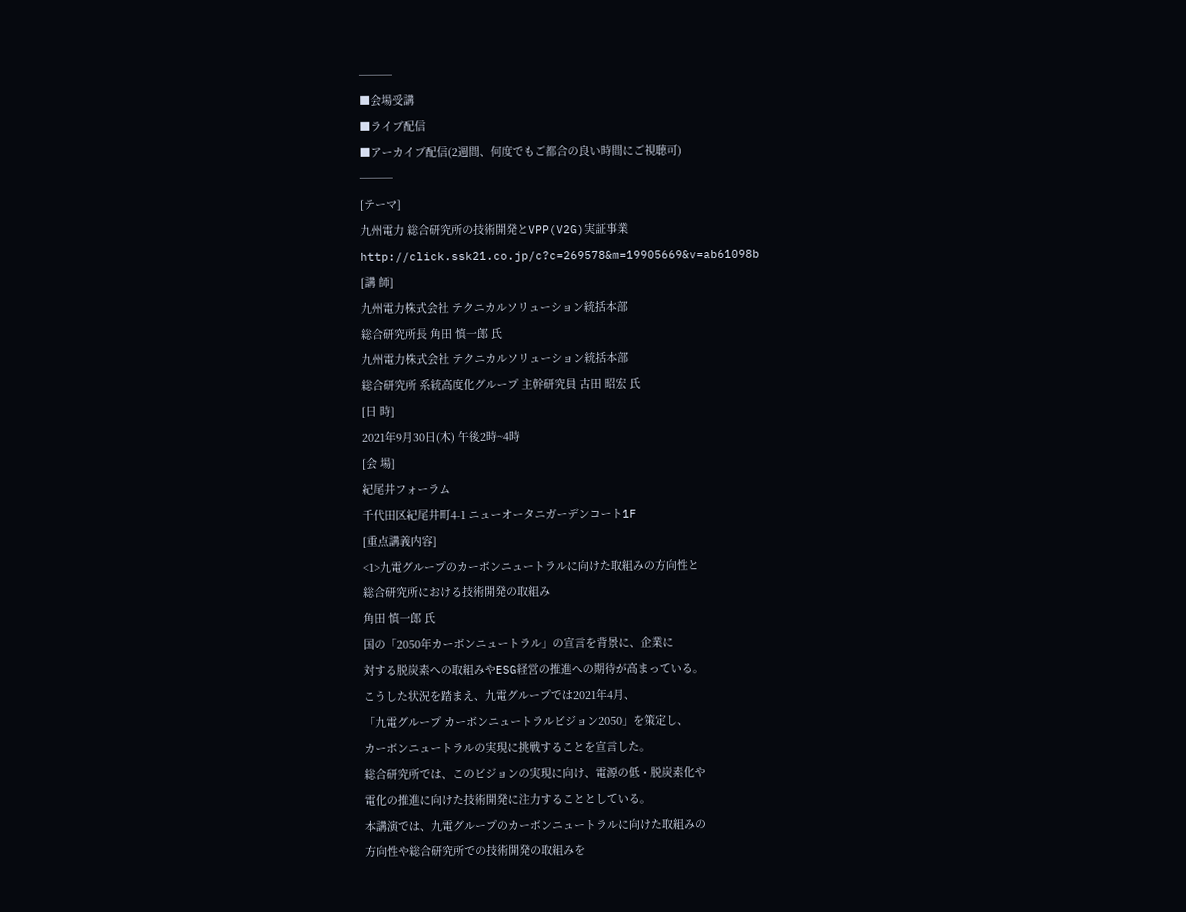───
■会場受講
■ライブ配信
■アーカイブ配信(2週間、何度でもご都合の良い時間にご視聴可)
───
[テーマ]
九州電力 総合研究所の技術開発とVPP(V2G)実証事業
http://click.ssk21.co.jp/c?c=269578&m=19905669&v=ab61098b
[講 師]
九州電力株式会社 テクニカルソリューション統括本部
総合研究所長 角田 慎一郎 氏
九州電力株式会社 テクニカルソリューション統括本部
総合研究所 系統高度化グループ 主幹研究員 古田 昭宏 氏
[日 時]
2021年9月30日(木) 午後2時~4時
[会 場]
紀尾井フォーラム
千代田区紀尾井町4-1 ニューオータニガーデンコート1F
[重点講義内容]
<1>九電グループのカーボンニュートラルに向けた取組みの方向性と
総合研究所における技術開発の取組み
角田 慎一郎 氏
国の「2050年カーボンニュートラル」の宣言を背景に、企業に
対する脱炭素への取組みやESG経営の推進への期待が高まっている。
こうした状況を踏まえ、九電グループでは2021年4月、
「九電グループ カーボンニュートラルビジョン2050」を策定し、
カーボンニュートラルの実現に挑戦することを宣言した。
総合研究所では、このビジョンの実現に向け、電源の低・脱炭素化や
電化の推進に向けた技術開発に注力することとしている。
本講演では、九電グループのカーボンニュートラルに向けた取組みの
方向性や総合研究所での技術開発の取組みを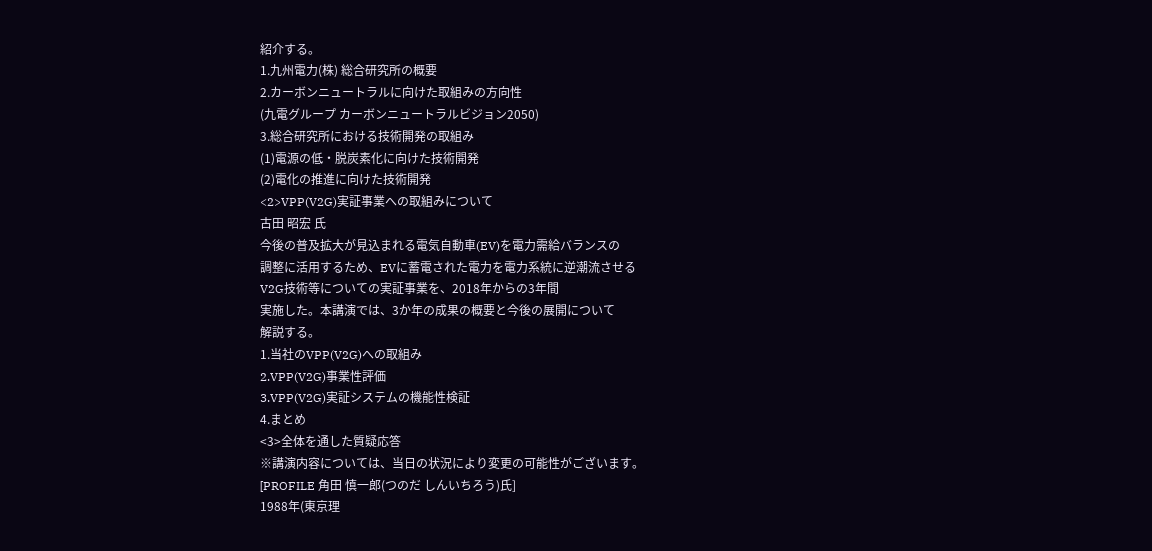紹介する。
1.九州電力(株) 総合研究所の概要
2.カーボンニュートラルに向けた取組みの方向性
(九電グループ カーボンニュートラルビジョン2050)
3.総合研究所における技術開発の取組み
(1)電源の低・脱炭素化に向けた技術開発
(2)電化の推進に向けた技術開発
<2>VPP(V2G)実証事業への取組みについて
古田 昭宏 氏
今後の普及拡大が見込まれる電気自動車(EV)を電力需給バランスの
調整に活用するため、EVに蓄電された電力を電力系統に逆潮流させる
V2G技術等についての実証事業を、2018年からの3年間
実施した。本講演では、3か年の成果の概要と今後の展開について
解説する。
1.当社のVPP(V2G)への取組み
2.VPP(V2G)事業性評価
3.VPP(V2G)実証システムの機能性検証
4.まとめ
<3>全体を通した質疑応答
※講演内容については、当日の状況により変更の可能性がございます。
[PROFILE 角田 慎一郎(つのだ しんいちろう)氏]
1988年(東京理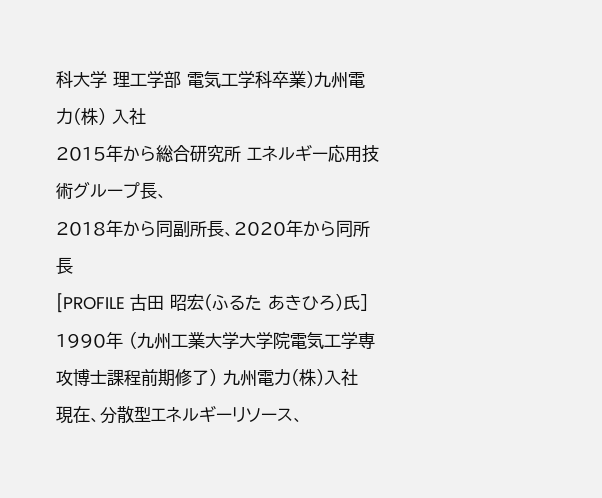科大学 理工学部 電気工学科卒業)九州電力(株) 入社
2015年から総合研究所 エネルギー応用技術グループ長、
2018年から同副所長、2020年から同所長
[PROFILE 古田 昭宏(ふるた あきひろ)氏]
1990年 (九州工業大学大学院電気工学専攻博士課程前期修了) 九州電力(株)入社
現在、分散型エネルギーリソース、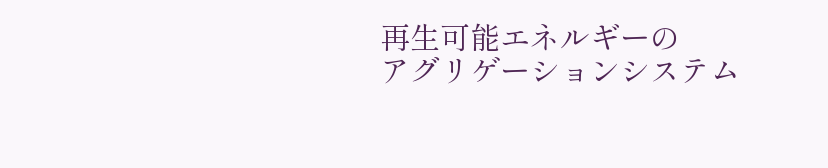再生可能エネルギーの
アグリゲーションシステム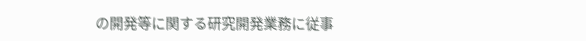の開発等に関する研究開発業務に従事